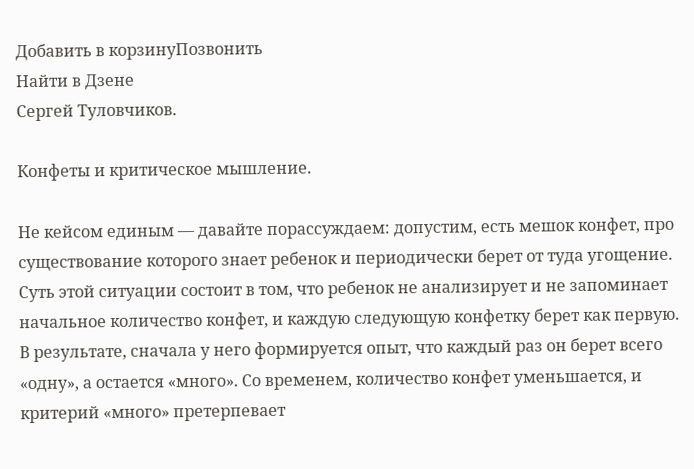Добавить в корзинуПозвонить
Найти в Дзене
Сергей Туловчиков.

Конфеты и критическое мышление.

Не кейсом единым — давайте порассуждаем: допустим, есть мешок конфет, про существование которого знает ребенок и периодически берет от туда угощение. Суть этой ситуации состоит в том, что ребенок не анализирует и не запоминает начальное количество конфет, и каждую следующую конфетку берет как первую. В результате, сначала у него формируется опыт, что каждый раз он берет всего «одну», а остается «много». Со временем, количество конфет уменьшается, и критерий «много» претерпевает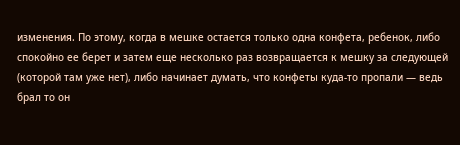изменения. По этому, когда в мешке остается только одна конфета, ребенок, либо спокойно ее берет и затем еще несколько раз возвращается к мешку за следующей (которой там уже нет), либо начинает думать, что конфеты куда-то пропали — ведь брал то он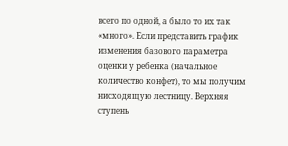всего по одной, а было то их так «много». Если представить график изменения базового параметра оценки у ребенка (начальное количество конфет), то мы получим нисходящую лестницу. Верхняя ступень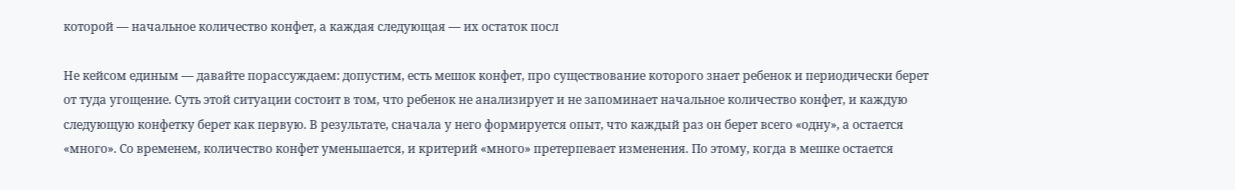которой — начальное количество конфет, а каждая следующая — их остаток посл

Не кейсом единым — давайте порассуждаем: допустим, есть мешок конфет, про существование которого знает ребенок и периодически берет от туда угощение. Суть этой ситуации состоит в том, что ребенок не анализирует и не запоминает начальное количество конфет, и каждую следующую конфетку берет как первую. В результате, сначала у него формируется опыт, что каждый раз он берет всего «одну», а остается «много». Со временем, количество конфет уменьшается, и критерий «много» претерпевает изменения. По этому, когда в мешке остается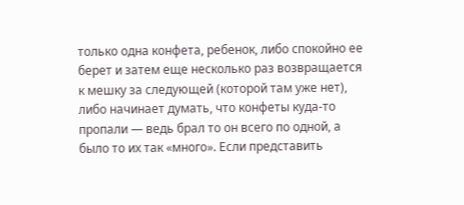только одна конфета, ребенок, либо спокойно ее берет и затем еще несколько раз возвращается к мешку за следующей (которой там уже нет), либо начинает думать, что конфеты куда-то пропали — ведь брал то он всего по одной, а было то их так «много». Если представить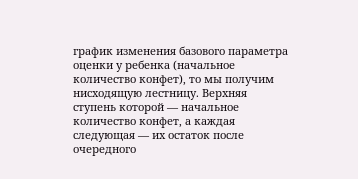график изменения базового параметра оценки у ребенка (начальное количество конфет), то мы получим нисходящую лестницу. Верхняя ступень которой — начальное количество конфет, а каждая следующая — их остаток после очередного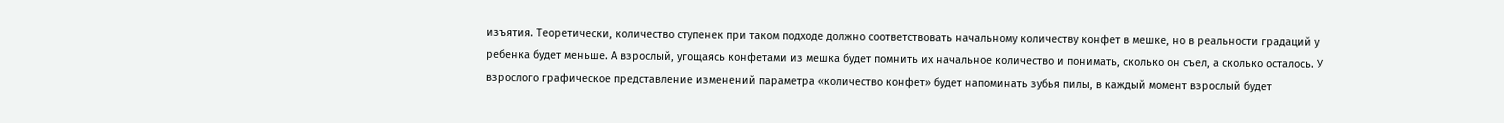изъятия. Теоретически, количество ступенек при таком подходе должно соответствовать начальному количеству конфет в мешке, но в реальности градаций у ребенка будет меньше. А взрослый, угощаясь конфетами из мешка будет помнить их начальное количество и понимать, сколько он съел, а сколько осталось. У взрослого графическое представление изменений параметра «количество конфет» будет напоминать зубья пилы, в каждый момент взрослый будет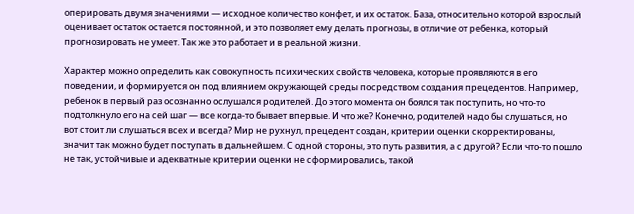оперировать двумя значениями — исходное количество конфет, и их остаток. База, относительно которой взрослый оценивает остаток остается постоянной, и это позволяет ему делать прогнозы, в отличие от ребенка, который прогнозировать не умеет. Так же это работает и в реальной жизни.

Характер можно определить как совокупность психических свойств человека, которые проявляются в его поведении, и формируется он под влиянием окружающей среды посредством создания прецедентов. Например, ребенок в первый раз осознанно ослушался родителей. До этого момента он боялся так поступить, но что-то подтолкнуло его на сей шаг — все когда-то бывает впервые. И что же? Конечно, родителей надо бы слушаться, но вот стоит ли слушаться всех и всегда? Мир не рухнул, прецедент создан, критерии оценки скорректированы, значит так можно будет поступать в дальнейшем. С одной стороны, это путь развития, а с другой? Если что-то пошло не так, устойчивые и адекватные критерии оценки не сформировались, такой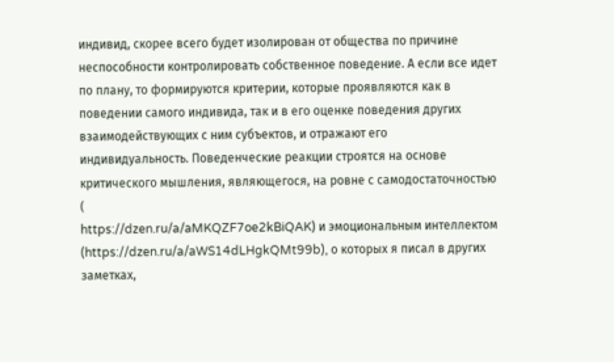индивид, скорее всего будет изолирован от общества по причине неспособности контролировать собственное поведение. А если все идет по плану, то формируются критерии, которые проявляются как в поведении самого индивида, так и в его оценке поведения других взаимодействующих с ним субъектов, и отражают его индивидуальность. Поведенческие реакции строятся на основе критического мышления, являющегося, на ровне с самодостаточностью (
https://dzen.ru/a/aMKQZF7oe2kBiQAK) и эмоциональным интеллектом (https://dzen.ru/a/aWS14dLHgkQMt99b), о которых я писал в других заметках,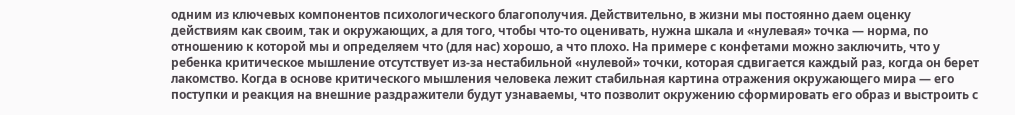одним из ключевых компонентов психологического благополучия. Действительно, в жизни мы постоянно даем оценку действиям как своим, так и окружающих, а для того, чтобы что-то оценивать, нужна шкала и «нулевая» точка — норма, по отношению к которой мы и определяем что (для нас) хорошо, а что плохо. На примере с конфетами можно заключить, что у ребенка критическое мышление отсутствует из-за нестабильной «нулевой» точки, которая сдвигается каждый раз, когда он берет лакомство. Когда в основе критического мышления человека лежит стабильная картина отражения окружающего мира — его поступки и реакция на внешние раздражители будут узнаваемы, что позволит окружению сформировать его образ и выстроить с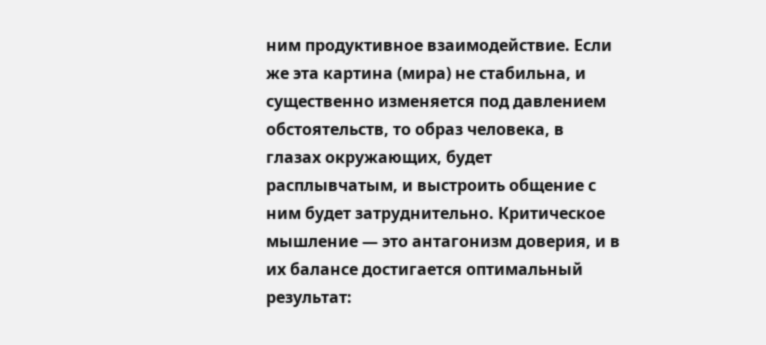ним продуктивное взаимодействие. Если же эта картина (мира) не стабильна, и существенно изменяется под давлением обстоятельств, то образ человека, в глазах окружающих, будет расплывчатым, и выстроить общение с ним будет затруднительно. Критическое мышление — это антагонизм доверия, и в их балансе достигается оптимальный результат: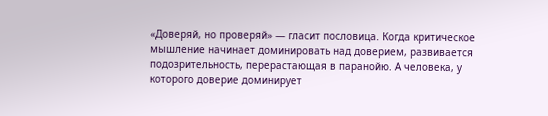«Доверяй, но проверяй» — гласит пословица. Когда критическое мышление начинает доминировать над доверием, развивается подозрительность, перерастающая в паранойю. А человека, у которого доверие доминирует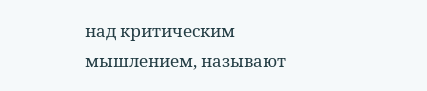над критическим мышлением, называют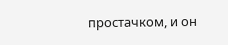простачком, и он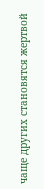чаще других становятся жертвой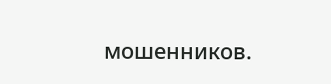мошенников.